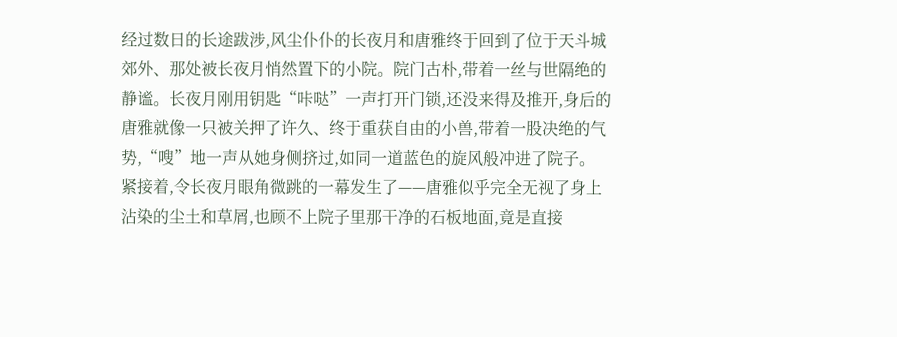经过数日的长途跋涉,风尘仆仆的长夜月和唐雅终于回到了位于天斗城郊外、那处被长夜月悄然置下的小院。院门古朴,带着一丝与世隔绝的静谧。长夜月刚用钥匙“咔哒”一声打开门锁,还没来得及推开,身后的唐雅就像一只被关押了许久、终于重获自由的小兽,带着一股决绝的气势,“嗖”地一声从她身侧挤过,如同一道蓝色的旋风般冲进了院子。
紧接着,令长夜月眼角微跳的一幕发生了——唐雅似乎完全无视了身上沾染的尘土和草屑,也顾不上院子里那干净的石板地面,竟是直接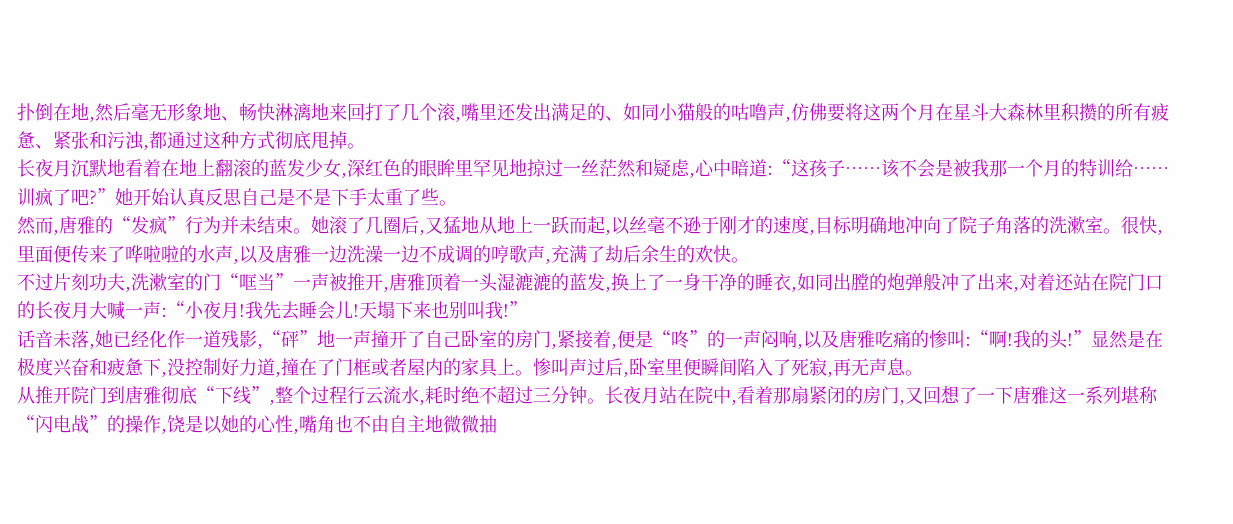扑倒在地,然后毫无形象地、畅快淋漓地来回打了几个滚,嘴里还发出满足的、如同小猫般的咕噜声,仿佛要将这两个月在星斗大森林里积攒的所有疲惫、紧张和污浊,都通过这种方式彻底甩掉。
长夜月沉默地看着在地上翻滚的蓝发少女,深红色的眼眸里罕见地掠过一丝茫然和疑虑,心中暗道:“这孩子……该不会是被我那一个月的特训给……训疯了吧?”她开始认真反思自己是不是下手太重了些。
然而,唐雅的“发疯”行为并未结束。她滚了几圈后,又猛地从地上一跃而起,以丝毫不逊于刚才的速度,目标明确地冲向了院子角落的洗漱室。很快,里面便传来了哗啦啦的水声,以及唐雅一边洗澡一边不成调的哼歌声,充满了劫后余生的欢快。
不过片刻功夫,洗漱室的门“哐当”一声被推开,唐雅顶着一头湿漉漉的蓝发,换上了一身干净的睡衣,如同出膛的炮弹般冲了出来,对着还站在院门口的长夜月大喊一声:“小夜月!我先去睡会儿!天塌下来也别叫我!”
话音未落,她已经化作一道残影,“砰”地一声撞开了自己卧室的房门,紧接着,便是“咚”的一声闷响,以及唐雅吃痛的惨叫:“啊!我的头!”显然是在极度兴奋和疲惫下,没控制好力道,撞在了门框或者屋内的家具上。惨叫声过后,卧室里便瞬间陷入了死寂,再无声息。
从推开院门到唐雅彻底“下线”,整个过程行云流水,耗时绝不超过三分钟。长夜月站在院中,看着那扇紧闭的房门,又回想了一下唐雅这一系列堪称“闪电战”的操作,饶是以她的心性,嘴角也不由自主地微微抽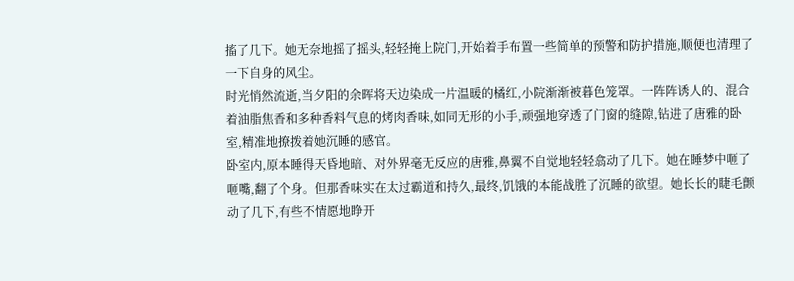搐了几下。她无奈地摇了摇头,轻轻掩上院门,开始着手布置一些简单的预警和防护措施,顺便也清理了一下自身的风尘。
时光悄然流逝,当夕阳的余晖将天边染成一片温暖的橘红,小院渐渐被暮色笼罩。一阵阵诱人的、混合着油脂焦香和多种香料气息的烤肉香味,如同无形的小手,顽强地穿透了门窗的缝隙,钻进了唐雅的卧室,精准地撩拨着她沉睡的感官。
卧室内,原本睡得天昏地暗、对外界毫无反应的唐雅,鼻翼不自觉地轻轻翕动了几下。她在睡梦中咂了咂嘴,翻了个身。但那香味实在太过霸道和持久,最终,饥饿的本能战胜了沉睡的欲望。她长长的睫毛颤动了几下,有些不情愿地睁开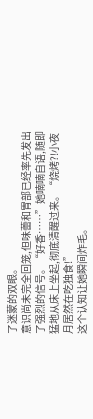了迷蒙的双眼。
意识尚未完全回笼,但味蕾和胃部已经率先发出了强烈的信号。“好香……”她喃喃自语,随即猛地从床上坐起,彻底清醒过来。“烧烤?!小夜月居然在吃独食!”
这个认知让她瞬间炸毛。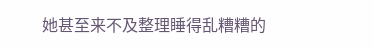她甚至来不及整理睡得乱糟糟的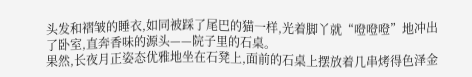头发和褶皱的睡衣,如同被踩了尾巴的猫一样,光着脚丫就“噔噔噔”地冲出了卧室,直奔香味的源头——院子里的石桌。
果然,长夜月正姿态优雅地坐在石凳上,面前的石桌上摆放着几串烤得色泽金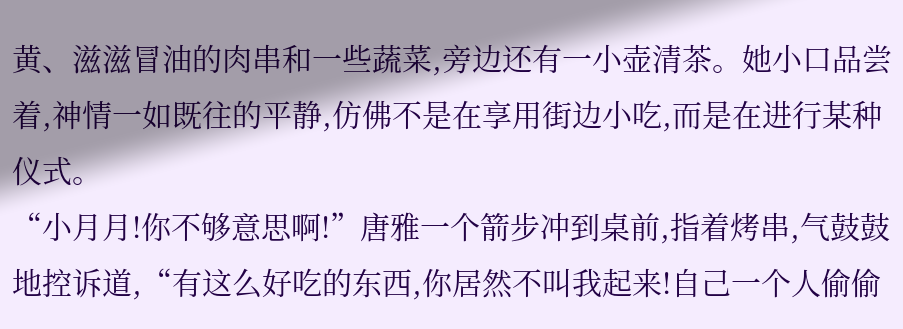黄、滋滋冒油的肉串和一些蔬菜,旁边还有一小壶清茶。她小口品尝着,神情一如既往的平静,仿佛不是在享用街边小吃,而是在进行某种仪式。
“小月月!你不够意思啊!”唐雅一个箭步冲到桌前,指着烤串,气鼓鼓地控诉道,“有这么好吃的东西,你居然不叫我起来!自己一个人偷偷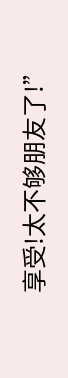享受!太不够朋友了!”